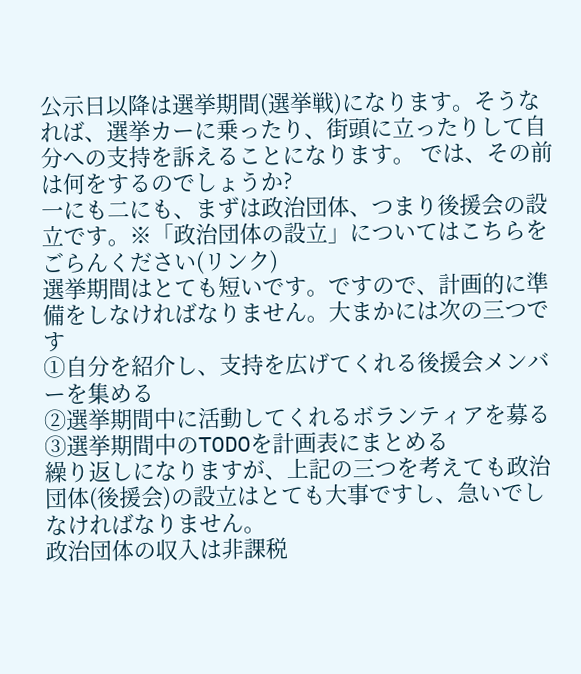公示日以降は選挙期間(選挙戦)になります。そうなれば、選挙カーに乗ったり、街頭に立ったりして自分への支持を訴えることになります。 では、その前は何をするのでしょうか?
一にも二にも、まずは政治団体、つまり後援会の設立です。※「政治団体の設立」についてはこちらをごらんください(リンク)
選挙期間はとても短いです。ですので、計画的に準備をしなければなりません。大まかには次の三つです
①自分を紹介し、支持を広げてくれる後援会メンバーを集める
②選挙期間中に活動してくれるボランティアを募る
③選挙期間中のTODOを計画表にまとめる
繰り返しになりますが、上記の三つを考えても政治団体(後援会)の設立はとても大事ですし、急いでしなければなりません。
政治団体の収入は非課税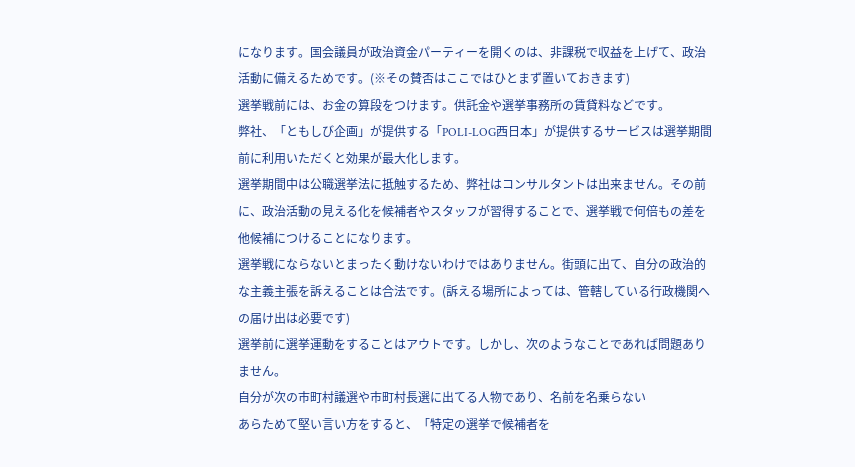になります。国会議員が政治資金パーティーを開くのは、非課税で収益を上げて、政治活動に備えるためです。(※その賛否はここではひとまず置いておきます)
選挙戦前には、お金の算段をつけます。供託金や選挙事務所の賃貸料などです。
弊社、「ともしび企画」が提供する「POLI-LOG西日本」が提供するサービスは選挙期間前に利用いただくと効果が最大化します。
選挙期間中は公職選挙法に抵触するため、弊社はコンサルタントは出来ません。その前に、政治活動の見える化を候補者やスタッフが習得することで、選挙戦で何倍もの差を他候補につけることになります。
選挙戦にならないとまったく動けないわけではありません。街頭に出て、自分の政治的な主義主張を訴えることは合法です。(訴える場所によっては、管轄している行政機関への届け出は必要です)
選挙前に選挙運動をすることはアウトです。しかし、次のようなことであれば問題ありません。
自分が次の市町村議選や市町村長選に出てる人物であり、名前を名乗らない
あらためて堅い言い方をすると、「特定の選挙で候補者を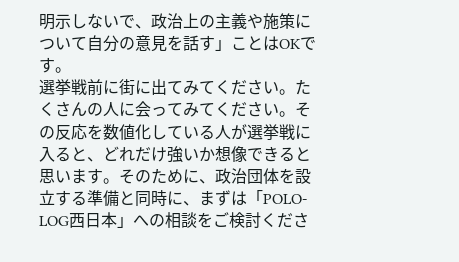明示しないで、政治上の主義や施策について自分の意見を話す」ことはOKです。
選挙戦前に街に出てみてください。たくさんの人に会ってみてください。その反応を数値化している人が選挙戦に入ると、どれだけ強いか想像できると思います。そのために、政治団体を設立する準備と同時に、まずは「POLO-LOG西日本」への相談をご検討くださ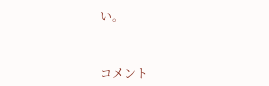い。



コメント